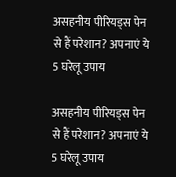असहनीय पीरियड्स पेन से हैं परेशान? अपनाएं ये 5 घरेलू उपाय

असहनीय पीरियड्स पेन से हैं परेशान? अपनाएं ये 5 घरेलू उपाय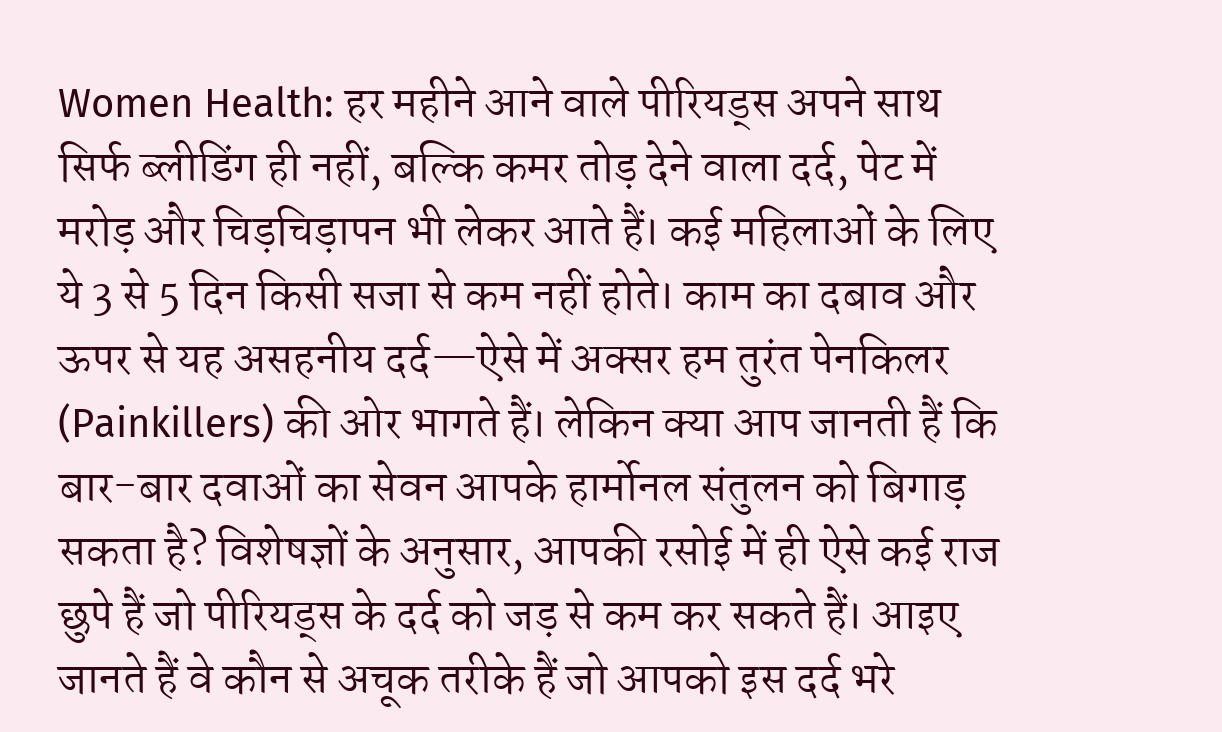Women Health: हर महीने आने वाले पीरियड्स अपने साथ सिर्फ ब्लीडिंग ही नहीं, बल्कि कमर तोड़ देने वाला दर्द, पेट में मरोड़ और चिड़चिड़ापन भी लेकर आते हैं। कई महिलाओं के लिए ये 3 से 5 दिन किसी सजा से कम नहीं होते। काम का दबाव और ऊपर से यह असहनीय दर्द—ऐसे में अक्सर हम तुरंत पेनकिलर (Painkillers) की ओर भागते हैं। लेकिन क्या आप जानती हैं कि बार-बार दवाओं का सेवन आपके हार्मोनल संतुलन को बिगाड़ सकता है? विशेषज्ञों के अनुसार, आपकी रसोई में ही ऐसे कई राज छुपे हैं जो पीरियड्स के दर्द को जड़ से कम कर सकते हैं। आइए जानते हैं वे कौन से अचूक तरीके हैं जो आपको इस दर्द भरे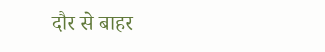दौर से बाहर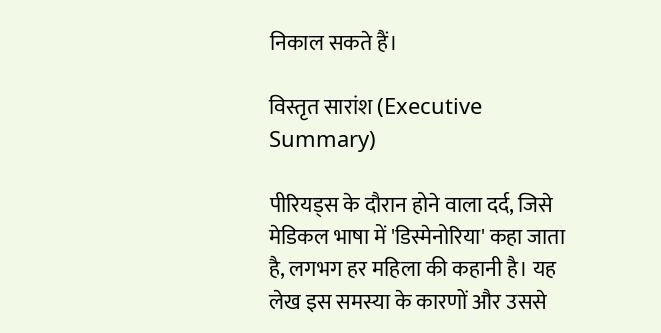निकाल सकते हैं।

विस्तृत सारांश (Executive Summary)

पीरियड्स के दौरान होने वाला दर्द, जिसे मेडिकल भाषा में 'डिस्मेनोरिया' कहा जाता है, लगभग हर महिला की कहानी है। यह लेख इस समस्या के कारणों और उससे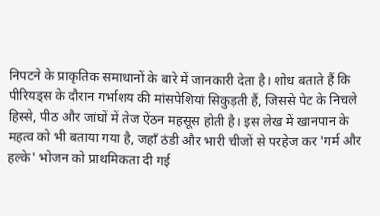निपटने के प्राकृतिक समाधानों के बारे में जानकारी देता है। शोध बताते हैं कि पीरियड्स के दौरान गर्भाशय की मांसपेशियां सिकुड़ती हैं, जिससे पेट के निचले हिस्से, पीठ और जांघों में तेज ऐंठन महसूस होती है। इस लेख में खानपान के महत्व को भी बताया गया है, जहाँ ठंडी और भारी चीजों से परहेज कर 'गर्म और हल्के' भोजन को प्राथमिकता दी गई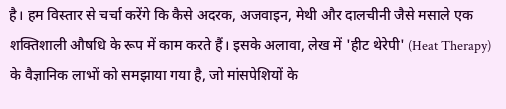है। हम विस्तार से चर्चा करेंगे कि कैसे अदरक, अजवाइन, मेथी और दालचीनी जैसे मसाले एक शक्तिशाली औषधि के रूप में काम करते हैं। इसके अलावा, लेख में 'हीट थेरेपी' (Heat Therapy) के वैज्ञानिक लाभों को समझाया गया है, जो मांसपेशियों के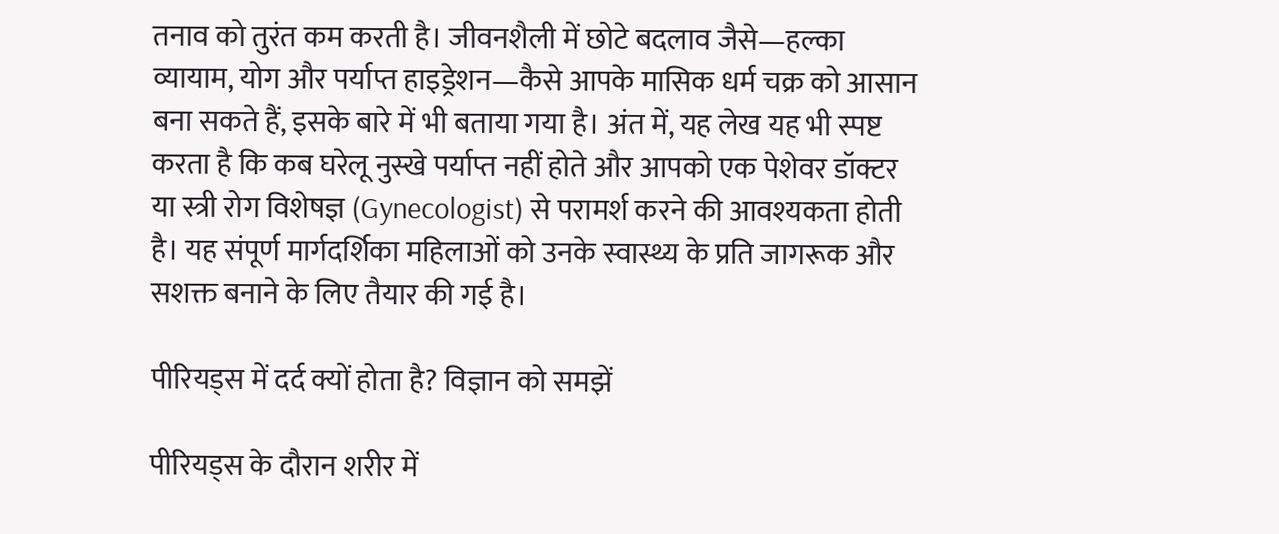तनाव को तुरंत कम करती है। जीवनशैली में छोटे बदलाव जैसे—हल्का व्यायाम, योग और पर्याप्त हाइड्रेशन—कैसे आपके मासिक धर्म चक्र को आसान बना सकते हैं, इसके बारे में भी बताया गया है। अंत में, यह लेख यह भी स्पष्ट करता है कि कब घरेलू नुस्खे पर्याप्त नहीं होते और आपको एक पेशेवर डॉक्टर या स्त्री रोग विशेषज्ञ (Gynecologist) से परामर्श करने की आवश्यकता होती है। यह संपूर्ण मार्गदर्शिका महिलाओं को उनके स्वास्थ्य के प्रति जागरूक और सशक्त बनाने के लिए तैयार की गई है।

पीरियड्स में दर्द क्यों होता है? विज्ञान को समझें

पीरियड्स के दौरान शरीर में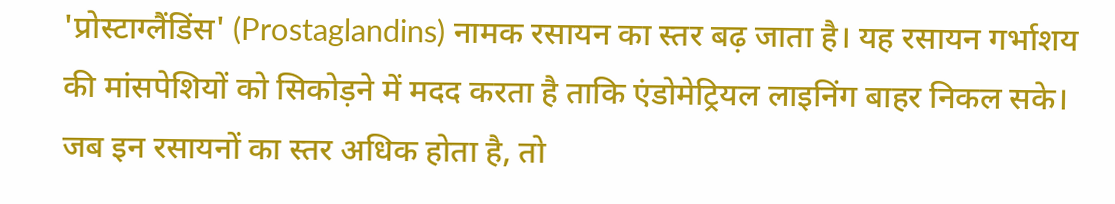'प्रोस्टाग्लैंडिंस' (Prostaglandins) नामक रसायन का स्तर बढ़ जाता है। यह रसायन गर्भाशय की मांसपेशियों को सिकोड़ने में मदद करता है ताकि एंडोमेट्रियल लाइनिंग बाहर निकल सके। जब इन रसायनों का स्तर अधिक होता है, तो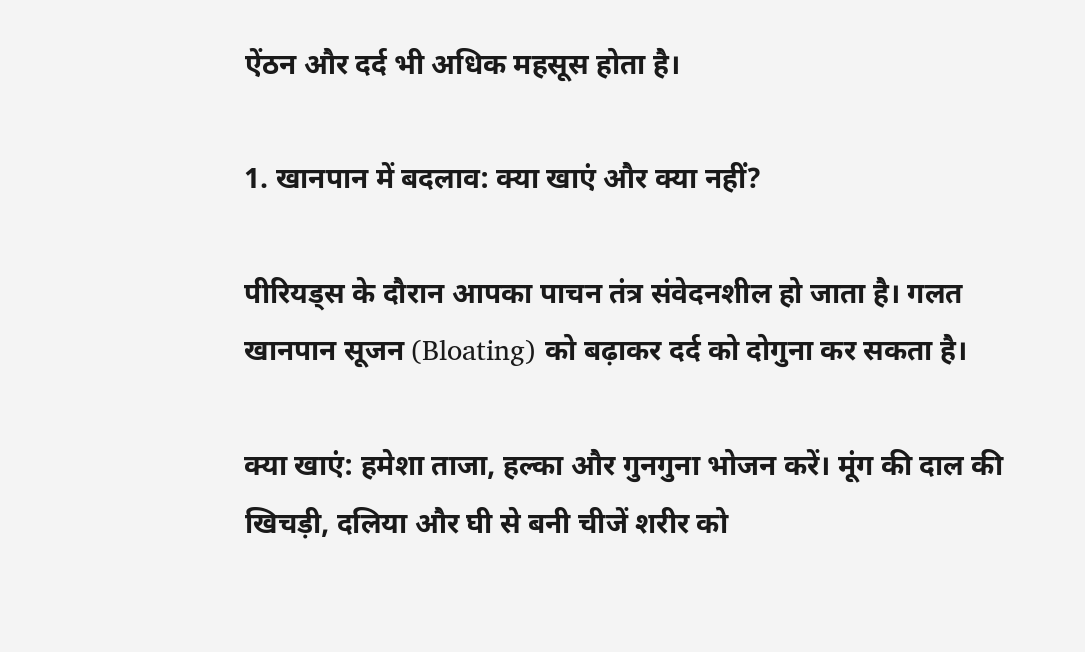ऐंठन और दर्द भी अधिक महसूस होता है।

1. खानपान में बदलाव: क्या खाएं और क्या नहीं?

पीरियड्स के दौरान आपका पाचन तंत्र संवेदनशील हो जाता है। गलत खानपान सूजन (Bloating) को बढ़ाकर दर्द को दोगुना कर सकता है।

क्या खाएं: हमेशा ताजा, हल्का और गुनगुना भोजन करें। मूंग की दाल की खिचड़ी, दलिया और घी से बनी चीजें शरीर को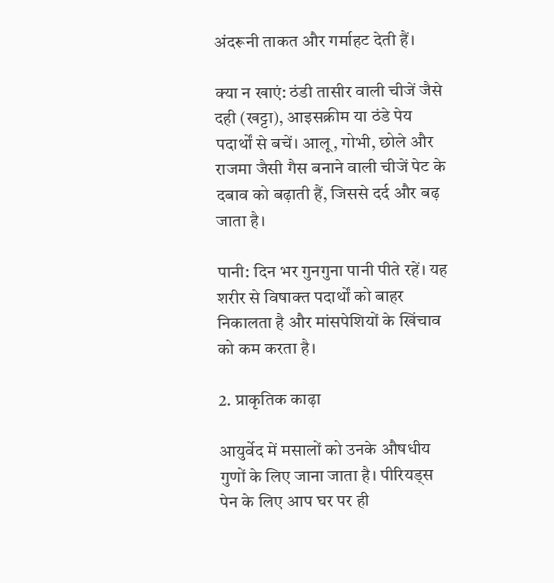अंदरूनी ताकत और गर्माहट देती हैं।

क्या न खाएं: ठंडी तासीर वाली चीजें जैसे दही (खट्टा), आइसक्रीम या ठंडे पेय पदार्थों से बचें। आलू, गोभी, छोले और राजमा जैसी गैस बनाने वाली चीजें पेट के दबाव को बढ़ाती हैं, जिससे दर्द और बढ़ जाता है।

पानी: दिन भर गुनगुना पानी पीते रहें। यह शरीर से विषाक्त पदार्थों को बाहर निकालता है और मांसपेशियों के खिंचाव को कम करता है।

2. प्राकृतिक काढ़ा

आयुर्वेद में मसालों को उनके औषधीय गुणों के लिए जाना जाता है। पीरियड्स पेन के लिए आप घर पर ही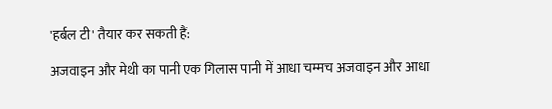'हर्बल टी' तैयार कर सकती हैं:

अजवाइन और मेथी का पानी एक गिलास पानी में आधा चम्मच अजवाइन और आधा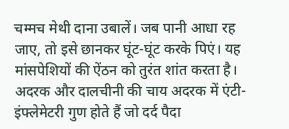चम्मच मेथी दाना उबालें। जब पानी आधा रह जाए, तो इसे छानकर घूंट-घूंट करके पिएं। यह मांसपेशियों की ऐंठन को तुरंत शांत करता है। अदरक और दालचीनी की चाय अदरक में एंटी-इंफ्लेमेटरी गुण होते हैं जो दर्द पैदा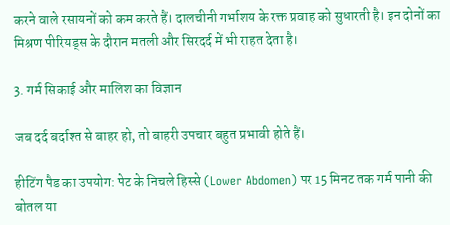करने वाले रसायनों को कम करते हैं। दालचीनी गर्भाशय के रक्त प्रवाह को सुधारती है। इन दोनों का मिश्रण पीरियड्स के दौरान मतली और सिरदर्द में भी राहत देता है।

3. गर्म सिकाई और मालिश का विज्ञान

जब दर्द बर्दाश्त से बाहर हो, तो बाहरी उपचार बहुत प्रभावी होते हैं।

हीटिंग पैड का उपयोग: पेट के निचले हिस्से (Lower Abdomen) पर 15 मिनट तक गर्म पानी की बोतल या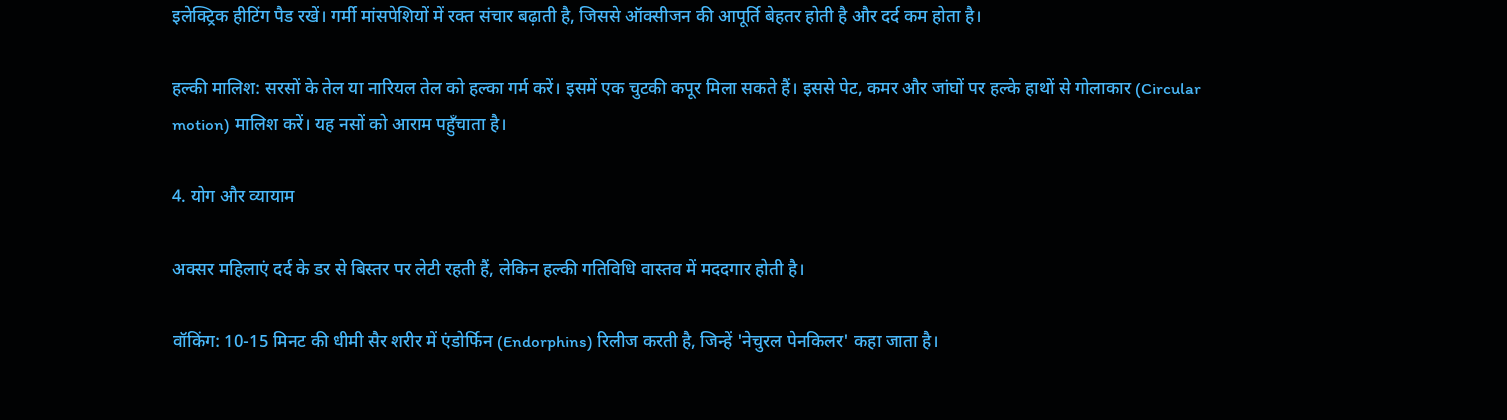इलेक्ट्रिक हीटिंग पैड रखें। गर्मी मांसपेशियों में रक्त संचार बढ़ाती है, जिससे ऑक्सीजन की आपूर्ति बेहतर होती है और दर्द कम होता है।

हल्की मालिश: सरसों के तेल या नारियल तेल को हल्का गर्म करें। इसमें एक चुटकी कपूर मिला सकते हैं। इससे पेट, कमर और जांघों पर हल्के हाथों से गोलाकार (Circular motion) मालिश करें। यह नसों को आराम पहुँचाता है।

4. योग और व्यायाम

अक्सर महिलाएं दर्द के डर से बिस्तर पर लेटी रहती हैं, लेकिन हल्की गतिविधि वास्तव में मददगार होती है।

वॉकिंग: 10-15 मिनट की धीमी सैर शरीर में एंडोर्फिन (Endorphins) रिलीज करती है, जिन्हें 'नेचुरल पेनकिलर' कहा जाता है।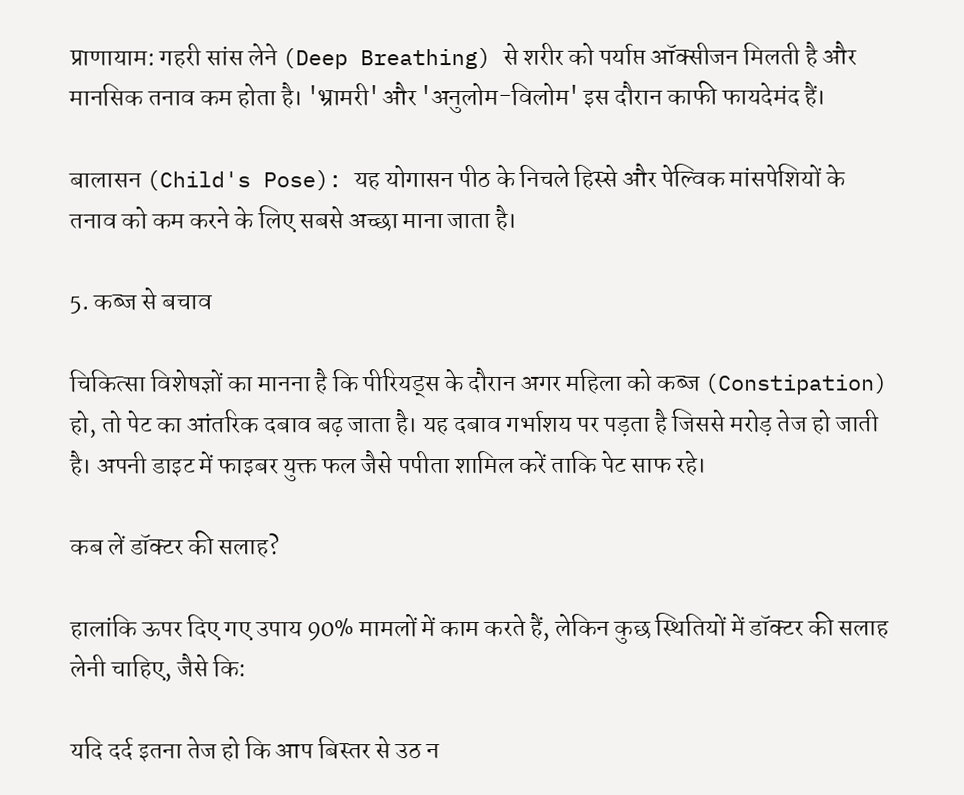प्राणायाम: गहरी सांस लेने (Deep Breathing) से शरीर को पर्याप्त ऑक्सीजन मिलती है और मानसिक तनाव कम होता है। 'भ्रामरी' और 'अनुलोम-विलोम' इस दौरान काफी फायदेमंद हैं।

बालासन (Child's Pose): यह योगासन पीठ के निचले हिस्से और पेल्विक मांसपेशियों के तनाव को कम करने के लिए सबसे अच्छा माना जाता है।

5. कब्ज से बचाव

चिकित्सा विशेषज्ञों का मानना है कि पीरियड्स के दौरान अगर महिला को कब्ज (Constipation) हो, तो पेट का आंतरिक दबाव बढ़ जाता है। यह दबाव गर्भाशय पर पड़ता है जिससे मरोड़ तेज हो जाती है। अपनी डाइट में फाइबर युक्त फल जैसे पपीता शामिल करें ताकि पेट साफ रहे।

कब लें डॉक्टर की सलाह?

हालांकि ऊपर दिए गए उपाय 90% मामलों में काम करते हैं, लेकिन कुछ स्थितियों में डॉक्टर की सलाह लेनी चाहिए, जैसे कि:

यदि दर्द इतना तेज हो कि आप बिस्तर से उठ न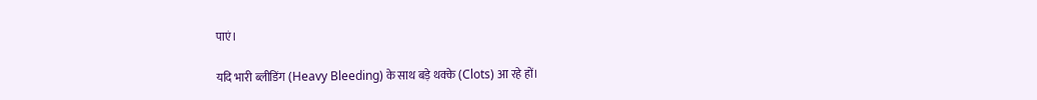पाएं।

यदि भारी ब्लीडिंग (Heavy Bleeding) के साथ बड़े थक्के (Clots) आ रहे हों।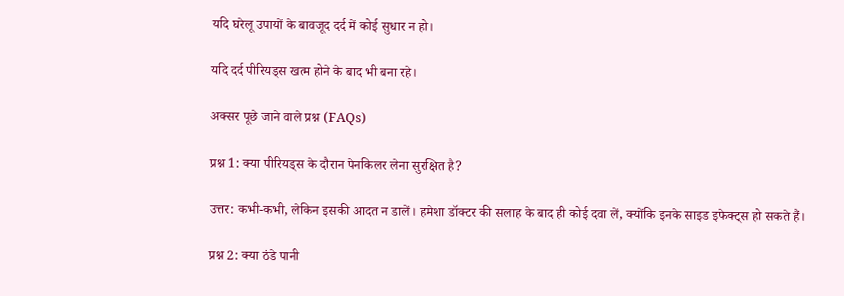यदि घरेलू उपायों के बावजूद दर्द में कोई सुधार न हो।

यदि दर्द पीरियड्स खत्म होने के बाद भी बना रहे।

अक्सर पूछे जाने वाले प्रश्न (FAQs)

प्रश्न 1: क्या पीरियड्स के दौरान पेनकिलर लेना सुरक्षित है?

उत्तर: कभी-कभी, लेकिन इसकी आदत न डालें। हमेशा डॉक्टर की सलाह के बाद ही कोई दवा लें, क्योंकि इनके साइड इफेक्ट्स हो सकते हैं।

प्रश्न 2: क्या ठंडे पानी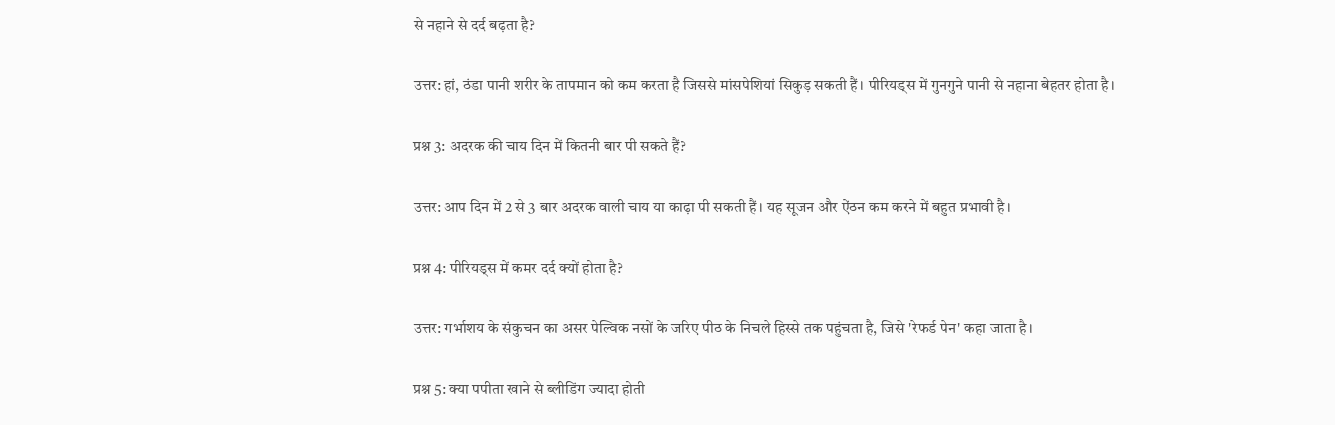से नहाने से दर्द बढ़ता है?

उत्तर: हां, ठंडा पानी शरीर के तापमान को कम करता है जिससे मांसपेशियां सिकुड़ सकती हैं। पीरियड्स में गुनगुने पानी से नहाना बेहतर होता है।

प्रश्न 3: अदरक की चाय दिन में कितनी बार पी सकते हैं?

उत्तर: आप दिन में 2 से 3 बार अदरक वाली चाय या काढ़ा पी सकती हैं। यह सूजन और ऐंठन कम करने में बहुत प्रभावी है।

प्रश्न 4: पीरियड्स में कमर दर्द क्यों होता है?

उत्तर: गर्भाशय के संकुचन का असर पेल्विक नसों के जरिए पीठ के निचले हिस्से तक पहुंचता है, जिसे 'रेफर्ड पेन' कहा जाता है।

प्रश्न 5: क्या पपीता खाने से ब्लीडिंग ज्यादा होती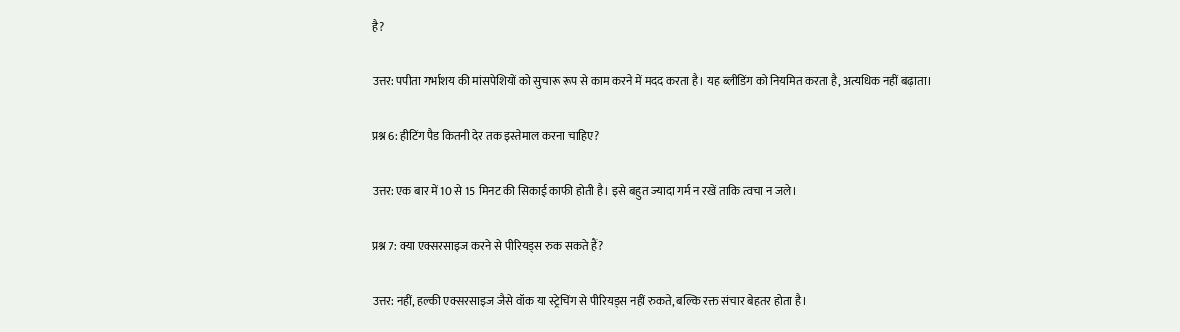है?

उत्तर: पपीता गर्भाशय की मांसपेशियों को सुचारू रूप से काम करने में मदद करता है। यह ब्लीडिंग को नियमित करता है, अत्यधिक नहीं बढ़ाता।

प्रश्न 6: हीटिंग पैड कितनी देर तक इस्तेमाल करना चाहिए?

उत्तर: एक बार में 10 से 15 मिनट की सिकाई काफी होती है। इसे बहुत ज्यादा गर्म न रखें ताकि त्वचा न जले।

प्रश्न 7: क्या एक्सरसाइज करने से पीरियड्स रुक सकते हैं?

उत्तर: नहीं, हल्की एक्सरसाइज जैसे वॉक या स्ट्रेचिंग से पीरियड्स नहीं रुकते, बल्कि रक्त संचार बेहतर होता है।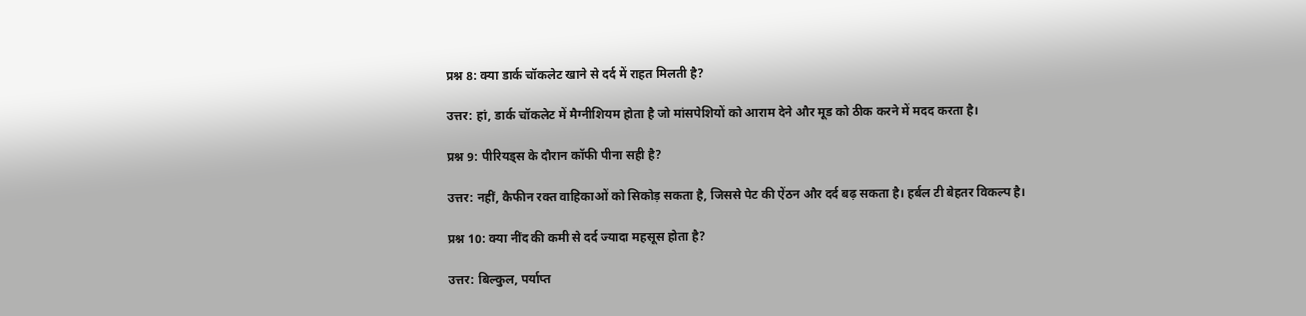प्रश्न 8: क्या डार्क चॉकलेट खाने से दर्द में राहत मिलती है?

उत्तर: हां, डार्क चॉकलेट में मैग्नीशियम होता है जो मांसपेशियों को आराम देने और मूड को ठीक करने में मदद करता है।

प्रश्न 9: पीरियड्स के दौरान कॉफी पीना सही है?

उत्तर: नहीं, कैफीन रक्त वाहिकाओं को सिकोड़ सकता है, जिससे पेट की ऐंठन और दर्द बढ़ सकता है। हर्बल टी बेहतर विकल्प है।

प्रश्न 10: क्या नींद की कमी से दर्द ज्यादा महसूस होता है?

उत्तर: बिल्कुल, पर्याप्त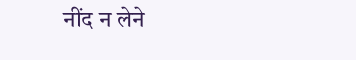नींद न लेने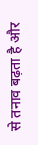से तनाव बढ़ता है और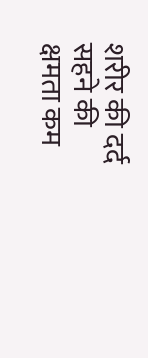शरीर की दर्द सहने की क्षमता कम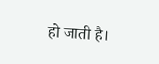हो जाती है।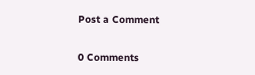Post a Comment

0 Comments